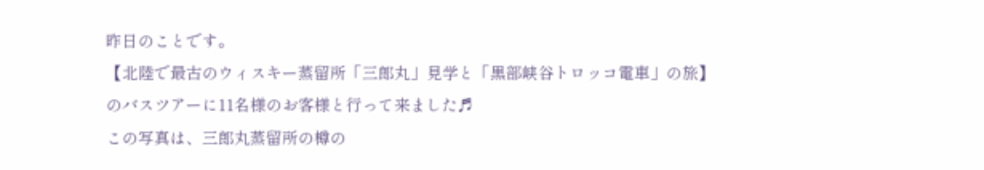昨日のことです。
【北陸で最古のウィスキー蒸留所「三郎丸」見学と「黒部峡谷トロッコ電車」の旅】
のバスツアーに11名様のお客様と行って来ました♬
この写真は、三郎丸蒸留所の樽の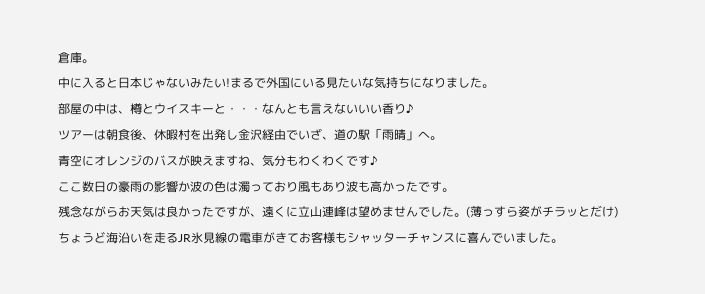倉庫。
中に入ると日本じゃないみたい!まるで外国にいる見たいな気持ちになりました。
部屋の中は、樽とウイスキーと・・・なんとも言えないいい香り♪
ツアーは朝食後、休暇村を出発し金沢経由でいざ、道の駅「雨晴」へ。
青空にオレンジのバスが映えますね、気分もわくわくです♪
ここ数日の豪雨の影響か波の色は濁っており風もあり波も高かったです。
残念ながらお天気は良かったですが、遠くに立山連峰は望めませんでした。(薄っすら姿がチラッとだけ)
ちょうど海沿いを走るJR氷見線の電車がきてお客様もシャッターチャンスに喜んでいました。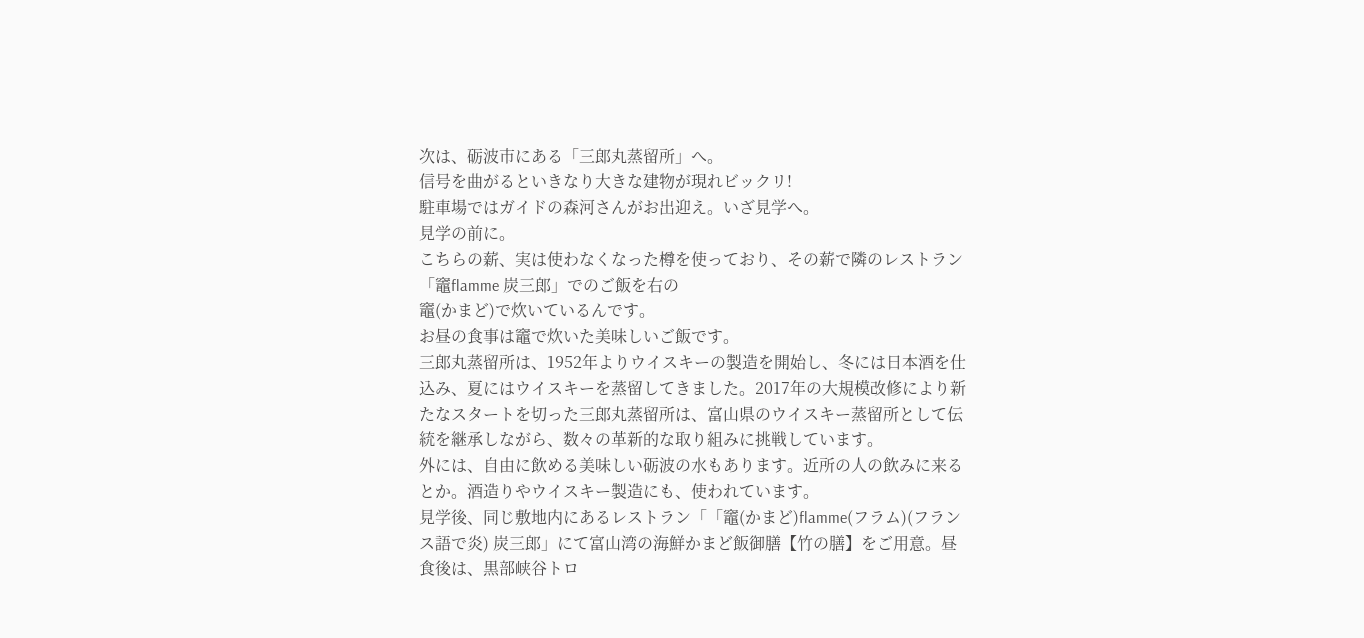次は、砺波市にある「三郎丸蒸留所」へ。
信号を曲がるといきなり大きな建物が現れビックリ!
駐車場ではガイドの森河さんがお出迎え。いざ見学へ。
見学の前に。
こちらの薪、実は使わなくなった樽を使っており、その薪で隣のレストラン「竈flamme 炭三郎」でのご飯を右の
竈(かまど)で炊いているんです。
お昼の食事は竈で炊いた美味しいご飯です。
三郎丸蒸留所は、1952年よりウイスキーの製造を開始し、冬には日本酒を仕込み、夏にはウイスキーを蒸留してきました。2017年の大規模改修により新たなスタートを切った三郎丸蒸留所は、富山県のウイスキー蒸留所として伝統を継承しながら、数々の革新的な取り組みに挑戦しています。
外には、自由に飲める美味しい砺波の水もあります。近所の人の飲みに来るとか。酒造りやウイスキー製造にも、使われています。
見学後、同じ敷地内にあるレストラン「「竈(かまど)flamme(フラム)(フランス語で炎) 炭三郎」にて富山湾の海鮮かまど飯御膳【竹の膳】をご用意。昼食後は、黒部峡谷トロ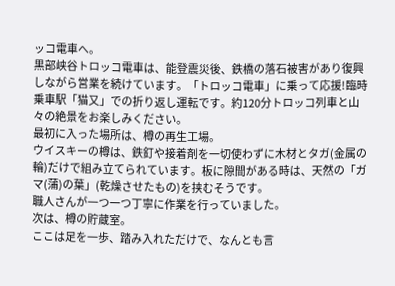ッコ電車へ。
黒部峡谷トロッコ電車は、能登震災後、鉄橋の落石被害があり復興しながら営業を続けています。「トロッコ電車」に乗って応援!臨時乗車駅「猫又」での折り返し運転です。約120分トロッコ列車と山々の絶景をお楽しみください。
最初に入った場所は、樽の再生工場。
ウイスキーの樽は、鉄釘や接着剤を一切使わずに木材とタガ(金属の輪)だけで組み立てられています。板に隙間がある時は、天然の「ガマ(蒲)の葉」(乾燥させたもの)を挟むそうです。
職人さんが一つ一つ丁寧に作業を行っていました。
次は、樽の貯蔵室。
ここは足を一歩、踏み入れただけで、なんとも言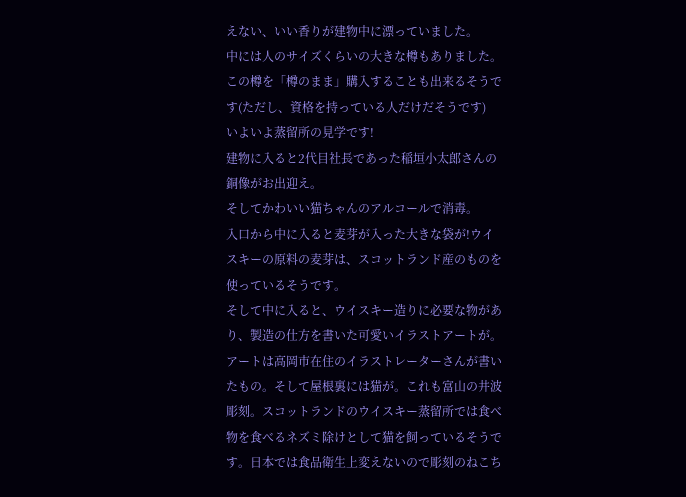えない、いい香りが建物中に漂っていました。
中には人のサイズくらいの大きな樽もありました。
この樽を「樽のまま」購入することも出来るそうです(ただし、資格を持っている人だけだそうです)
いよいよ蒸留所の見学です!
建物に入ると2代目社長であった稲垣小太郎さんの銅像がお出迎え。
そしてかわいい猫ちゃんのアルコールで消毒。
入口から中に入ると麦芽が入った大きな袋が!ウイスキーの原料の麦芽は、スコットランド産のものを使っているそうです。
そして中に入ると、ウイスキー造りに必要な物があり、製造の仕方を書いた可愛いイラストアートが。アートは高岡市在住のイラストレーターさんが書いたもの。そして屋根裏には猫が。これも富山の井波彫刻。スコットランドのウイスキー蒸留所では食べ物を食べるネズミ除けとして猫を飼っているそうです。日本では食品衛生上変えないので彫刻のねこち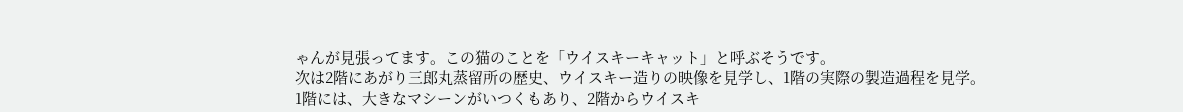ゃんが見張ってます。この猫のことを「ウイスキーキャット」と呼ぶそうです。
次は2階にあがり三郎丸蒸留所の歴史、ウイスキー造りの映像を見学し、1階の実際の製造過程を見学。
1階には、大きなマシーンがいつくもあり、2階からウイスキ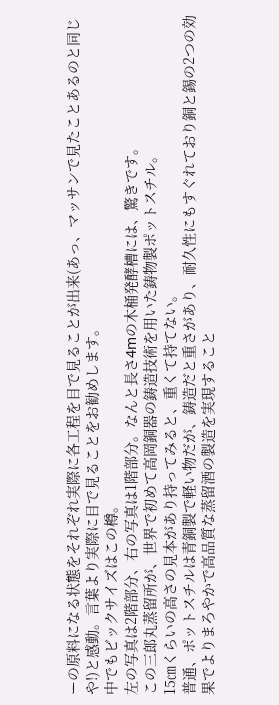ーの原料になる状態をそれぞれ実際に各工程を目で見ることが出来(あっ、マッサンで見たことあるのと同じや!)と感動。言葉より実際に目で見ることをお勧めします。
中でもビックサイズはこの樽。
左の写真は2階部分、右の写真は1階部分。なんと長さ4mの木桶発酵槽には、驚きです。
この三郎丸蒸留所が、世界で初めて高岡銅器の鋳造技術を用いた鋳物製ポットスチル。
15㎝くらいの高さの見本があり持ってみると、重くて持てない。
普通、ポットスチルは青銅製で軽い物だが、鋳造だと重さがあり、耐久性にもすぐれており銅と錫の2つの効果でよりまろやかで高品質な蒸留酒の製造を実現すること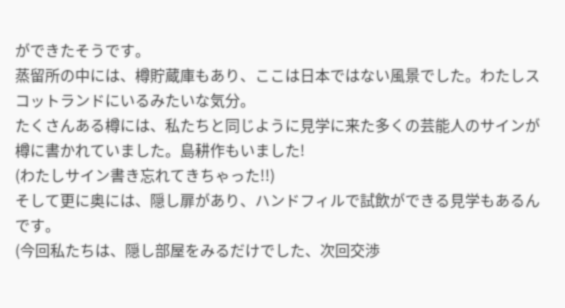ができたそうです。
蒸留所の中には、樽貯蔵庫もあり、ここは日本ではない風景でした。わたしスコットランドにいるみたいな気分。
たくさんある樽には、私たちと同じように見学に来た多くの芸能人のサインが樽に書かれていました。島耕作もいました!
(わたしサイン書き忘れてきちゃった!!)
そして更に奥には、隠し扉があり、ハンドフィルで試飲ができる見学もあるんです。
(今回私たちは、隠し部屋をみるだけでした、次回交渉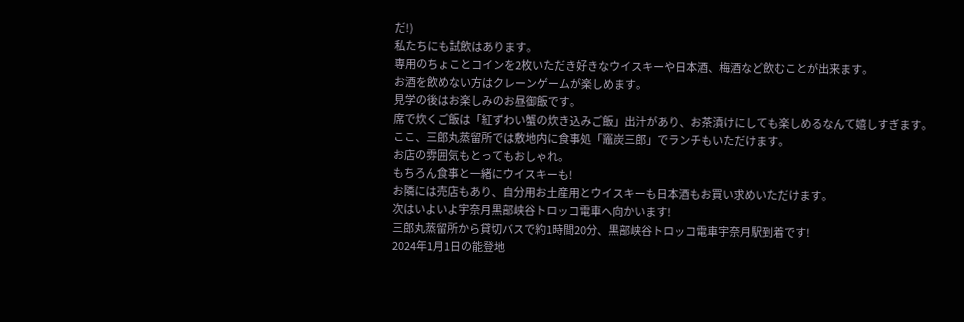だ!)
私たちにも試飲はあります。
専用のちょことコインを2枚いただき好きなウイスキーや日本酒、梅酒など飲むことが出来ます。
お酒を飲めない方はクレーンゲームが楽しめます。
見学の後はお楽しみのお昼御飯です。
席で炊くご飯は「紅ずわい蟹の炊き込みご飯」出汁があり、お茶漬けにしても楽しめるなんて嬉しすぎます。
ここ、三郎丸蒸留所では敷地内に食事処「竈炭三郎」でランチもいただけます。
お店の雰囲気もとってもおしゃれ。
もちろん食事と一緒にウイスキーも!
お隣には売店もあり、自分用お土産用とウイスキーも日本酒もお買い求めいただけます。
次はいよいよ宇奈月黒部峡谷トロッコ電車へ向かいます!
三郎丸蒸留所から貸切バスで約1時間20分、黒部峡谷トロッコ電車宇奈月駅到着です!
2024年1月1日の能登地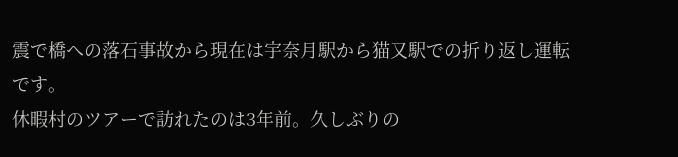震で橋への落石事故から現在は宇奈月駅から猫又駅での折り返し運転です。
休暇村のツアーで訪れたのは3年前。久しぶりの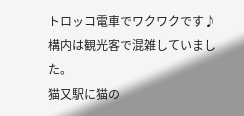トロッコ電車でワクワクです♪
構内は観光客で混雑していました。
猫又駅に猫の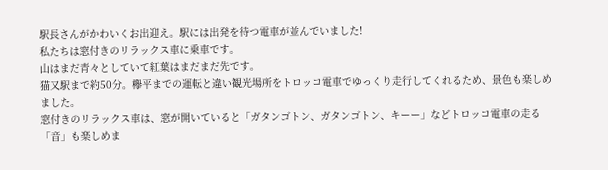駅長さんがかわいくお出迎え。駅には出発を待つ電車が並んでいました!
私たちは窓付きのリラックス車に乗車です。
山はまだ青々としていて紅葉はまだまだ先です。
猫又駅まで約50分。欅平までの運転と違い観光場所をトロッコ電車でゆっくり走行してくれるため、景色も楽しめました。
窓付きのリラックス車は、窓が開いていると「ガタンゴトン、ガタンゴトン、キーー」などトロッコ電車の走る「音」も楽しめま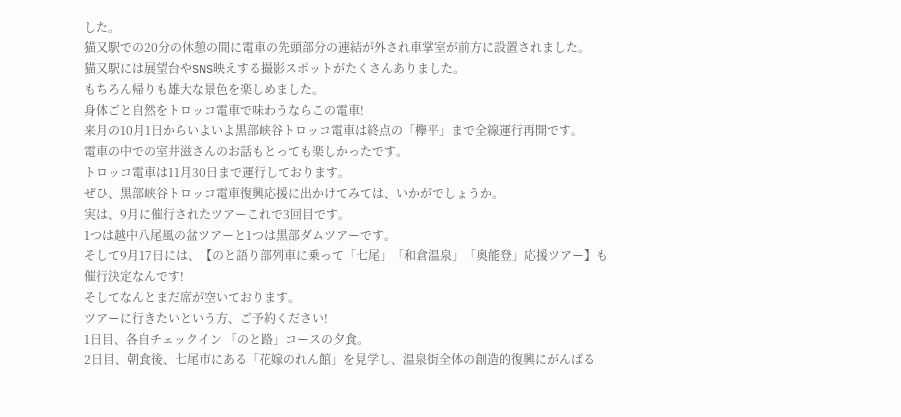した。
猫又駅での20分の休憩の間に電車の先頭部分の連結が外され車掌室が前方に設置されました。
猫又駅には展望台やSNS映えする撮影スポットがたくさんありました。
もちろん帰りも雄大な景色を楽しめました。
身体ごと自然をトロッコ電車で味わうならこの電車!
来月の10月1日からいよいよ黒部峡谷トロッコ電車は終点の「欅平」まで全線運行再開です。
電車の中での室井滋さんのお話もとっても楽しかったです。
トロッコ電車は11月30日まで運行しております。
ぜひ、黒部峡谷トロッコ電車復興応援に出かけてみては、いかがでしょうか。
実は、9月に催行されたツアーこれで3回目です。
1つは越中八尾風の盆ツアーと1つは黒部ダムツアーです。
そして9月17日には、【のと語り部列車に乗って「七尾」「和倉温泉」「奥能登」応援ツアー】も催行決定なんです!
そしてなんとまだ席が空いております。
ツアーに行きたいという方、ご予約ください!
1日目、各自チェックイン 「のと路」コースの夕食。
2日目、朝食後、七尾市にある「花嫁のれん館」を見学し、温泉街全体の創造的復興にがんばる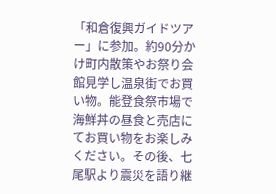「和倉復興ガイドツアー」に参加。約90分かけ町内散策やお祭り会館見学し温泉街でお買い物。能登食祭市場で海鮮丼の昼食と売店にてお買い物をお楽しみください。その後、七尾駅より震災を語り継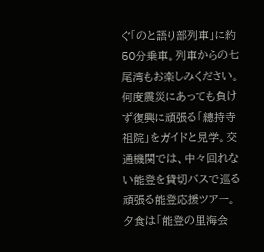ぐ「のと語り部列車」に約50分乗車。列車からの七尾湾もお楽しみください。何度震災にあっても負けず復興に頑張る「總持寺祖院」をガイドと見学。交通機関では、中々回れない能登を貸切バスで巡る頑張る能登応援ツアー。夕食は「能登の里海会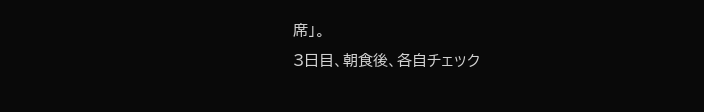席」。
3日目、朝食後、各自チェック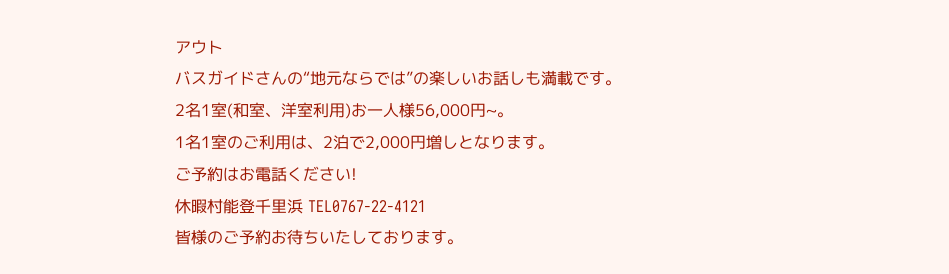アウト
バスガイドさんの“地元ならでは”の楽しいお話しも満載です。
2名1室(和室、洋室利用)お一人様56,000円~。
1名1室のご利用は、2泊で2,000円増しとなります。
ご予約はお電話ください!
休暇村能登千里浜 TEL0767-22-4121
皆様のご予約お待ちいたしております。